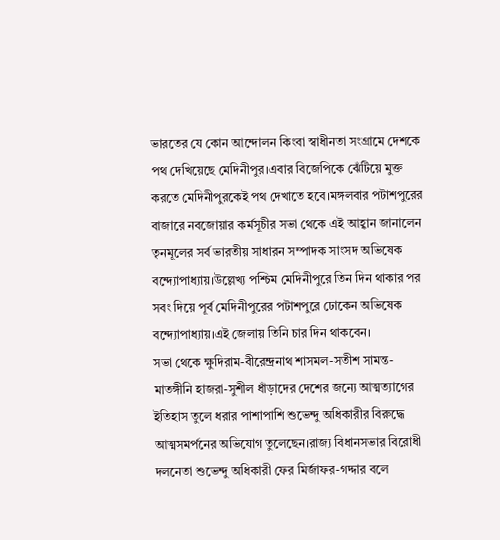ভারতের যে কোন আন্দোলন কিংবা স্বাধীনতা সংগ্রামে দেশকে পথ দেখিয়েছে মেদিনীপুর।এবার বিজেপিকে ঝেঁটিয়ে মুক্ত করতে মেদিনীপুরকেই পথ দেখাতে হবে।মঙ্গলবার পটাশপুরের বাজারে নবজোয়ার কর্মসূচীর সভা থেকে এই আহ্বান জানালেন তৃনমূলের সর্ব ভারতীয় সাধারন সম্পাদক সাংসদ অভিষেক বন্দ্যোপাধ্যায়।উল্লেখ্য পশ্চিম মেদিনীপুরে তিন দিন থাকার পর সবং দিয়ে পূর্ব মেদিনীপুরের পটাশপুরে ঢোকেন অভিষেক বন্দ্যোপাধ্যায়।এই জেলায় তিনি চার দিন থাকবেন।
সভা থেকে ক্ষুদিরাম-বীরেন্দ্রনাথ শাসমল-সতীশ সামন্ত-মাতঙ্গীনি হাজরা-সুশীল ধাঁড়াদের দেশের জন্যে আত্মত্যাগের ইতিহাস তুলে ধরার পাশাপাশি শুভেন্দু অধিকারীর বিরুদ্ধে আত্মসমর্পনের অভিযোগ তুলেছেন।রাজ্য বিধানসভার বিরোধী দলনেতা শুভেন্দু অধিকারী ফের মির্জাফর-গদ্দার বলে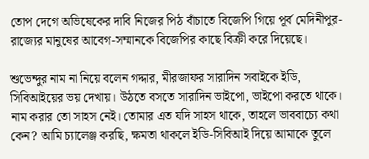তোপ দেগে অভিষেকের দাবি নিজের পিঠ বাঁচাতে বিজেপি গিয়ে পূর্ব মেদিনীপুর-রাজ্যের মানুষের আবেগ-সম্মানকে বিজেপির কাছে বিক্রী করে দিয়েছে।

শুভেন্দুর নাম না নিয়ে বলেন গদ্দার, মীরজাফর সারাদিন সবাইকে ইডি, সিবিআইয়ের ভয় দেখায়। উঠতে বসতে সারাদিন ভাইপো, ভাইপো করতে থাকে। নাম করার তো সাহস নেই। তোমার এত যদি সাহস থাকে, তাহলে ভাববাচ্যে কথা কেন? আমি চ্যালেঞ্জ করছি, ক্ষমতা থাকলে ইডি-সিবিআই দিয়ে আমাকে তুলে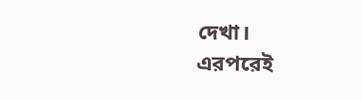দেখা।
এরপরেই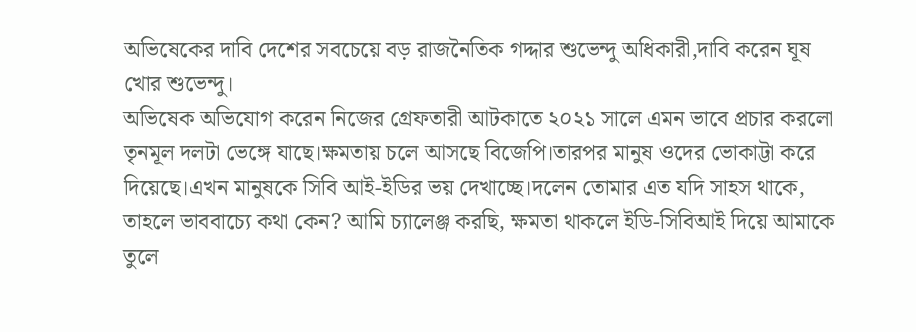অভিষেকের দাবি দেশের সবচেয়ে বড় রাজনৈতিক গদ্দার শুভেন্দু অধিকারী,দাবি করেন ঘূষ খোর শুভেন্দু।
অভিষেক অভিযোগ করেন নিজের গ্রেফতারী আটকাতে ২০২১ সালে এমন ভাবে প্রচার করলো তৃনমূল দলটা ভেঙ্গে যাছে।ক্ষমতায় চলে আসছে বিজেপি।তারপর মানুষ ওদের ভোকাট্টা করে দিয়েছে।এখন মানুষকে সিবি আই-ইডির ভয় দেখাচ্ছে।দলেন তোমার এত যদি সাহস থাকে, তাহলে ভাববাচ্যে কথা কেন? আমি চ্যালেঞ্জ করছি, ক্ষমতা থাকলে ইডি-সিবিআই দিয়ে আমাকে তুলে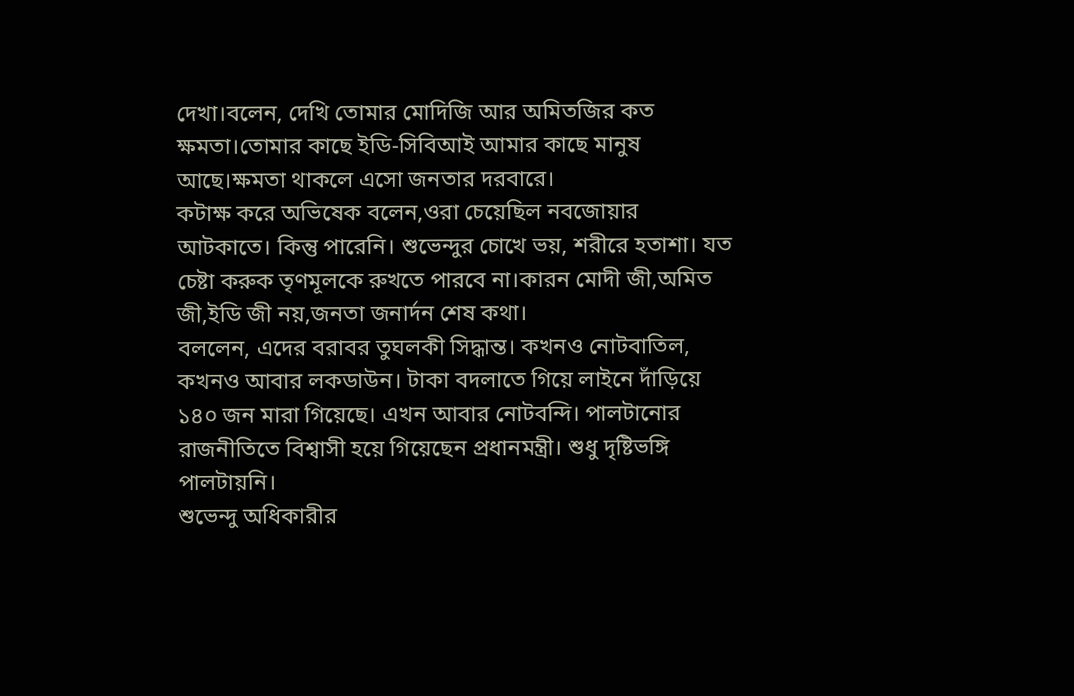দেখা।বলেন, দেখি তোমার মোদিজি আর অমিতজির কত ক্ষমতা।তোমার কাছে ইডি-সিবিআই আমার কাছে মানুষ আছে।ক্ষমতা থাকলে এসো জনতার দরবারে।
কটাক্ষ করে অভিষেক বলেন,ওরা চেয়েছিল নবজোয়ার আটকাতে। কিন্তু পারেনি। শুভেন্দুর চোখে ভয়, শরীরে হতাশা। যত চেষ্টা করুক তৃণমূলকে রুখতে পারবে না।কারন মোদী জী,অমিত জী,ইডি জী নয়,জনতা জনার্দন শেষ কথা।
বললেন, এদের বরাবর তুঘলকী সিদ্ধান্ত। কখনও নোটবাতিল, কখনও আবার লকডাউন। টাকা বদলাতে গিয়ে লাইনে দাঁড়িয়ে ১৪০ জন মারা গিয়েছে। এখন আবার নোটবন্দি। পালটানোর রাজনীতিতে বিশ্বাসী হয়ে গিয়েছেন প্রধানমন্ত্রী। শুধু দৃষ্টিভঙ্গি পালটায়নি।
শুভেন্দু অধিকারীর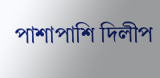পাশাপাশি দিলীপ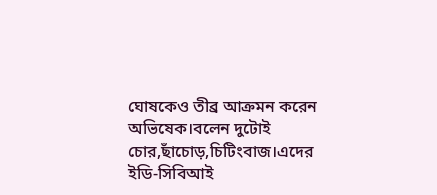ঘোষকেও তীব্র আক্রমন করেন অভিষেক।বলেন দুটোই চোর,ছাঁচোড়,চিটিংবাজ।এদের ইডি-সিবিআই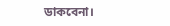ডাকবেনা।